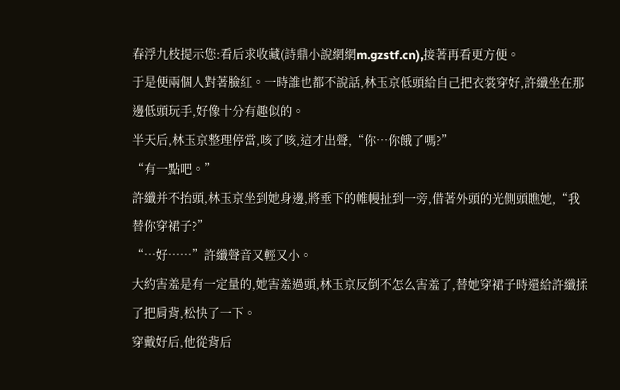春浮九枝提示您:看后求收藏(詩鼎小說網網m.gzstf.cn),接著再看更方便。
于是便兩個人對著臉紅。一時誰也都不說話,林玉京低頭給自己把衣裳穿好,許纖坐在那邊低頭玩手,好像十分有趣似的。
半天后,林玉京整理停當,咳了咳,這才出聲,“你…你餓了嗎?”
“有一點吧。”
許纖并不抬頭,林玉京坐到她身邊,將垂下的帷幔扯到一旁,借著外頭的光側頭瞧她,“我替你穿裙子?”
“…好……”許纖聲音又輕又小。
大約害羞是有一定量的,她害羞過頭,林玉京反倒不怎么害羞了,替她穿裙子時還給許纖揉了把肩背,松快了一下。
穿戴好后,他從背后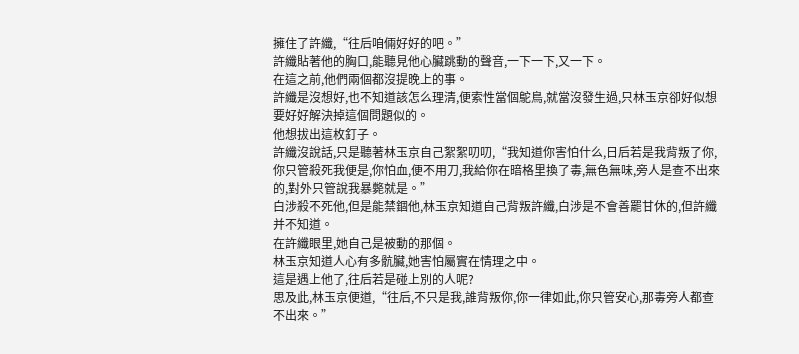擁住了許纖,“往后咱倆好好的吧。”
許纖貼著他的胸口,能聽見他心臟跳動的聲音,一下一下,又一下。
在這之前,他們兩個都沒提晚上的事。
許纖是沒想好,也不知道該怎么理清,便索性當個鴕鳥,就當沒發生過,只林玉京卻好似想要好好解決掉這個問題似的。
他想拔出這枚釘子。
許纖沒說話,只是聽著林玉京自己絮絮叨叨,“我知道你害怕什么,日后若是我背叛了你,你只管殺死我便是,你怕血,便不用刀,我給你在暗格里換了毒,無色無味,旁人是查不出來的,對外只管說我暴斃就是。”
白涉殺不死他,但是能禁錮他,林玉京知道自己背叛許纖,白涉是不會善罷甘休的,但許纖并不知道。
在許纖眼里,她自己是被動的那個。
林玉京知道人心有多骯臟,她害怕屬實在情理之中。
這是遇上他了,往后若是碰上別的人呢?
思及此,林玉京便道,“往后,不只是我,誰背叛你,你一律如此,你只管安心,那毒旁人都查不出來。”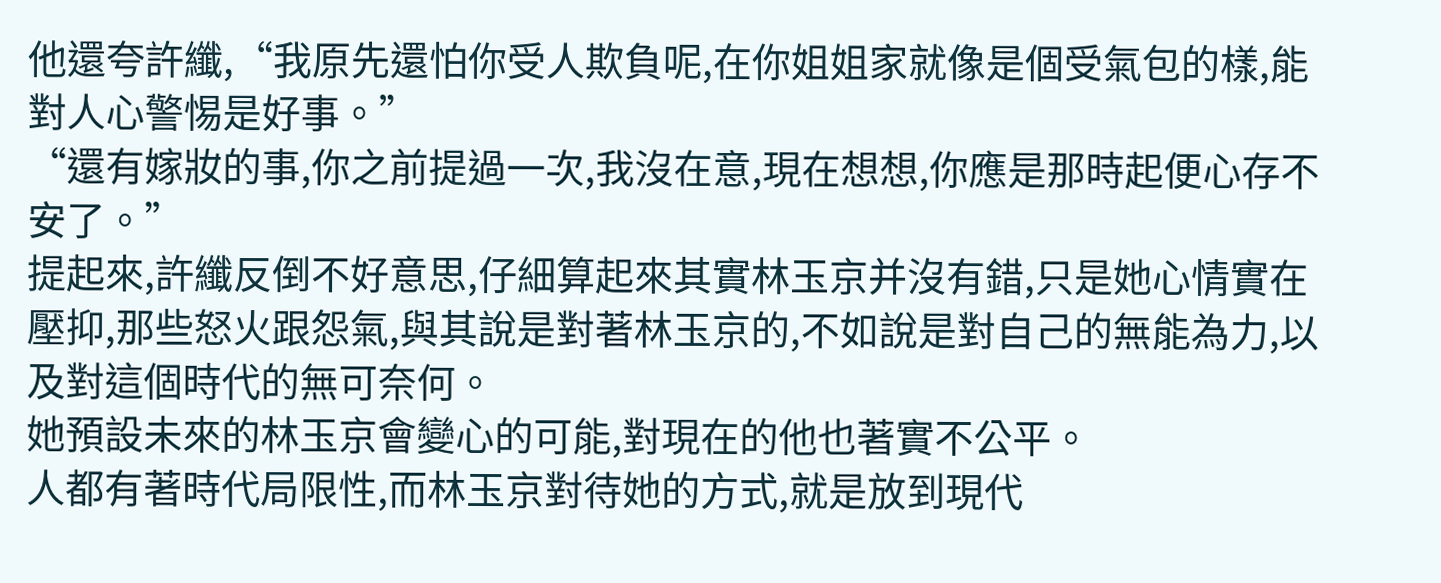他還夸許纖,“我原先還怕你受人欺負呢,在你姐姐家就像是個受氣包的樣,能對人心警惕是好事。”
“還有嫁妝的事,你之前提過一次,我沒在意,現在想想,你應是那時起便心存不安了。”
提起來,許纖反倒不好意思,仔細算起來其實林玉京并沒有錯,只是她心情實在壓抑,那些怒火跟怨氣,與其說是對著林玉京的,不如說是對自己的無能為力,以及對這個時代的無可奈何。
她預設未來的林玉京會變心的可能,對現在的他也著實不公平。
人都有著時代局限性,而林玉京對待她的方式,就是放到現代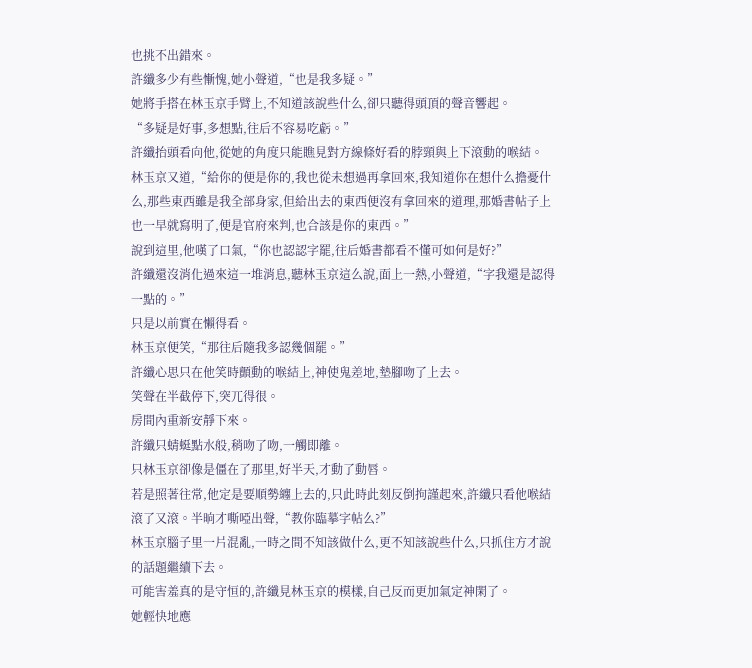也挑不出錯來。
許纖多少有些慚愧,她小聲道,“也是我多疑。”
她將手搭在林玉京手臂上,不知道該說些什么,卻只聽得頭頂的聲音響起。
“多疑是好事,多想點,往后不容易吃虧。”
許纖抬頭看向他,從她的角度只能瞧見對方線條好看的脖頸與上下滾動的喉結。
林玉京又道,“給你的便是你的,我也從未想過再拿回來,我知道你在想什么擔憂什么,那些東西雖是我全部身家,但給出去的東西便沒有拿回來的道理,那婚書帖子上也一早就寫明了,便是官府來判,也合該是你的東西。”
說到這里,他嘆了口氣,“你也認認字罷,往后婚書都看不懂可如何是好?”
許纖還沒消化過來這一堆消息,聽林玉京這么說,面上一熱,小聲道,“字我還是認得一點的。”
只是以前實在懶得看。
林玉京便笑,“那往后隨我多認幾個罷。”
許纖心思只在他笑時顫動的喉結上,神使鬼差地,墊腳吻了上去。
笑聲在半截停下,突兀得很。
房間內重新安靜下來。
許纖只蜻蜓點水般,稍吻了吻,一觸即離。
只林玉京卻像是僵在了那里,好半天,才動了動唇。
若是照著往常,他定是要順勢纏上去的,只此時此刻反倒拘謹起來,許纖只看他喉結滾了又滾。半晌才嘶啞出聲,“教你臨摹字帖么?”
林玉京腦子里一片混亂,一時之間不知該做什么,更不知該說些什么,只抓住方才說的話題繼續下去。
可能害羞真的是守恒的,許纖見林玉京的模樣,自己反而更加氣定神閑了。
她輕快地應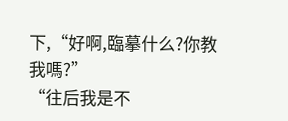下,“好啊,臨摹什么?你教我嗎?”
“往后我是不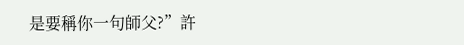是要稱你一句師父?”許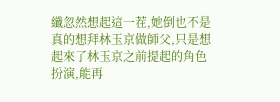纖忽然想起這一茬,她倒也不是真的想拜林玉京做師父,只是想起來了林玉京之前提起的角色扮演,能再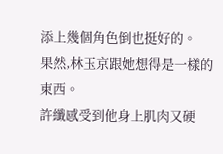添上幾個角色倒也挺好的。
果然,林玉京跟她想得是一樣的東西。
許纖感受到他身上肌肉又硬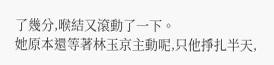了幾分,喉結又滾動了一下。
她原本還等著林玉京主動呢,只他掙扎半天,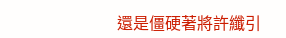還是僵硬著將許纖引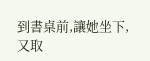到書桌前,讓她坐下,又取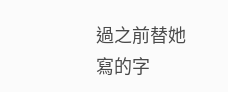過之前替她寫的字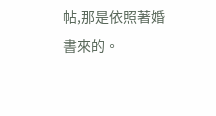帖,那是依照著婚書來的。